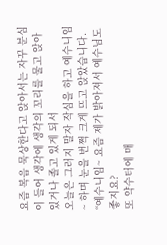요즘 복음 묵상한다고 앉아서는 자꾸 분심이 들어 생각에 생각의 꼬리를 물고 앉아 있거나 졸고 있게 되서
오늘은 그러지 말자 작심을 하고 예수니임~ 하며 눈을 번쩍 크게 뜨고 앉았습니다.
“예수니임~ 요즘 제가 밝아져서 예수님도 좋지요?
또 약수터에 매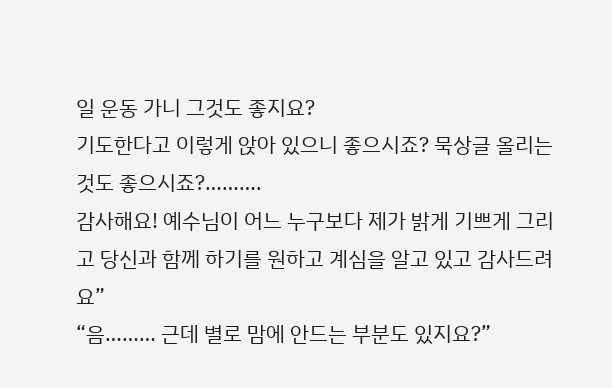일 운동 가니 그것도 좋지요?
기도한다고 이렇게 앉아 있으니 좋으시죠? 묵상글 올리는 것도 좋으시죠?……….
감사해요! 예수님이 어느 누구보다 제가 밝게 기쁘게 그리고 당신과 함께 하기를 원하고 계심을 알고 있고 감사드려요”
“음……… 근데 별로 맘에 안드는 부분도 있지요?”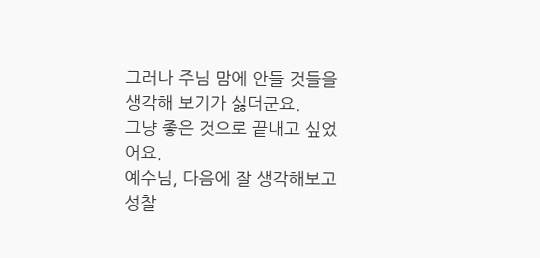그러나 주님 맘에 안들 것들을 생각해 보기가 싫더군요.
그냥 좋은 것으로 끝내고 싶었어요.
예수님, 다음에 잘 생각해보고 성찰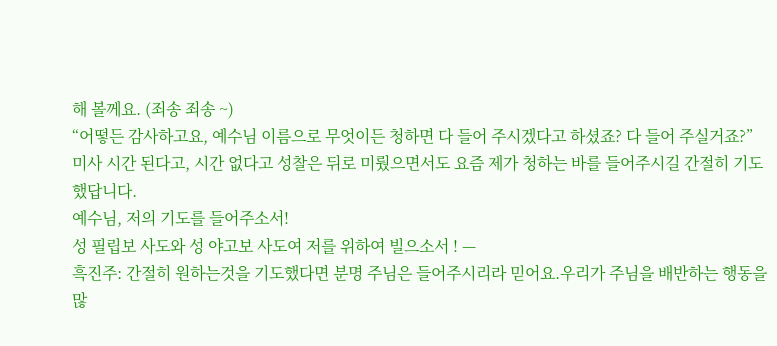해 볼께요. (죄송 죄송 ~)
“어떻든 감사하고요, 예수님 이름으로 무엇이든 청하면 다 들어 주시겠다고 하셨죠? 다 들어 주실거죠?”
미사 시간 된다고, 시간 없다고 성찰은 뒤로 미뤘으면서도 요즘 제가 청하는 바를 들어주시길 간절히 기도 했답니다.
예수님, 저의 기도를 들어주소서!
성 필립보 사도와 성 야고보 사도여 저를 위하여 빌으소서 ! —
흑진주: 간절히 원하는것을 기도했다면 분명 주님은 들어주시리라 믿어요.우리가 주님을 배반하는 행동을 많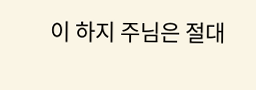이 하지 주님은 절대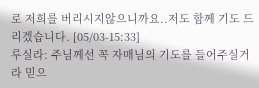로 저희를 버리시지않으니까요..저도 함께 기도 드리겠습니다. [05/03-15:33]
루실라: 주님께선 꼭 자매님의 기도를 들어주실거라 믿으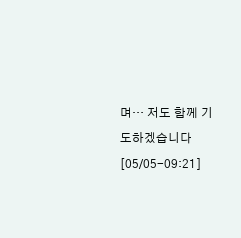며… 저도 함께 기도하겠습니다 [05/05-09:21]